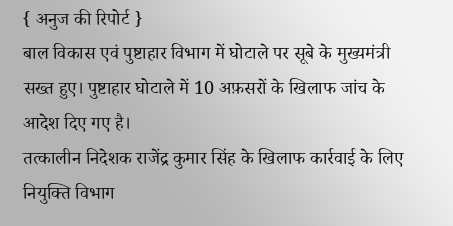{ अनुज की रिपोर्ट }
बाल विकास एवं पुष्टाहार विभाग में घोटाले पर सूबे के मुख्यमंत्री सख्त हुए। पुष्टाहार घोटाले में 10 अफ़सरों के खिलाफ जांच के आदेश दिए गए है।
तत्कालीन निदेशक राजेंद्र कुमार सिंह के खिलाफ कार्रवाई के लिए नियुक्ति विभाग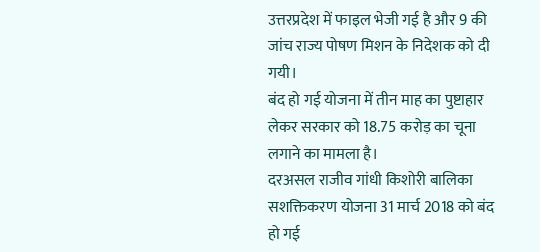उत्तरप्रदेश में फाइल भेजी गई है और 9 की जांच राज्य पोषण मिशन के निदेशक को दी गयी।
बंद हो गई योजना में तीन माह का पुष्टाहार लेकर सरकार को 18.75 करोड़ का चूना लगाने का मामला है।
दरअसल राजीव गांधी किशोरी बालिका सशक्तिकरण योजना 31 मार्च 2018 को बंद हो गई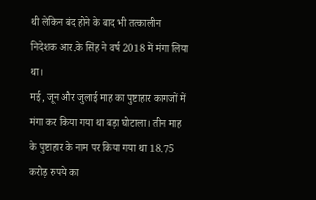थी लेकिन बंद होने के बाद भी तत्कालीन निदेशक आर.के सिंह ने वर्ष 2018 में मंगा लिया था।
मई, जून और जुलाई माह का पुष्टाहार कागजों में मंगा कर किया गया था बड़ा घोटाला। तीन माह के पुष्टाहार के नाम पर किया गया था 18.75 करोड़ रुपये का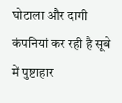घोटाला और दागी कंपनियां कर रही है सूबे में पुष्टाहार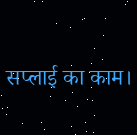सप्लाई का काम।